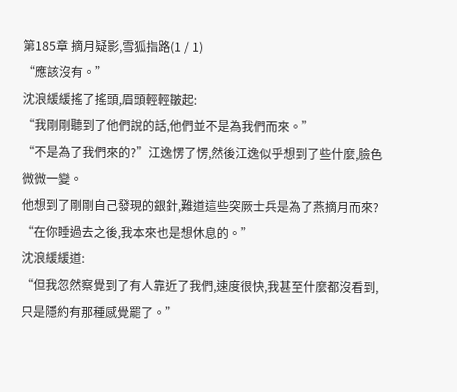第185章 摘月疑影,雪狐指路(1 / 1)
“應該沒有。”
沈浪緩緩搖了搖頭,眉頭輕輕皺起:
“我剛剛聽到了他們說的話,他們並不是為我們而來。”
“不是為了我們來的?”江逸愣了愣,然後江逸似乎想到了些什麼,臉色微微一變。
他想到了剛剛自己發現的銀針,難道這些突厥士兵是為了燕摘月而來?
“在你睡過去之後,我本來也是想休息的。”
沈浪緩緩道:
“但我忽然察覺到了有人靠近了我們,速度很快,我甚至什麼都沒看到,只是隱約有那種感覺罷了。”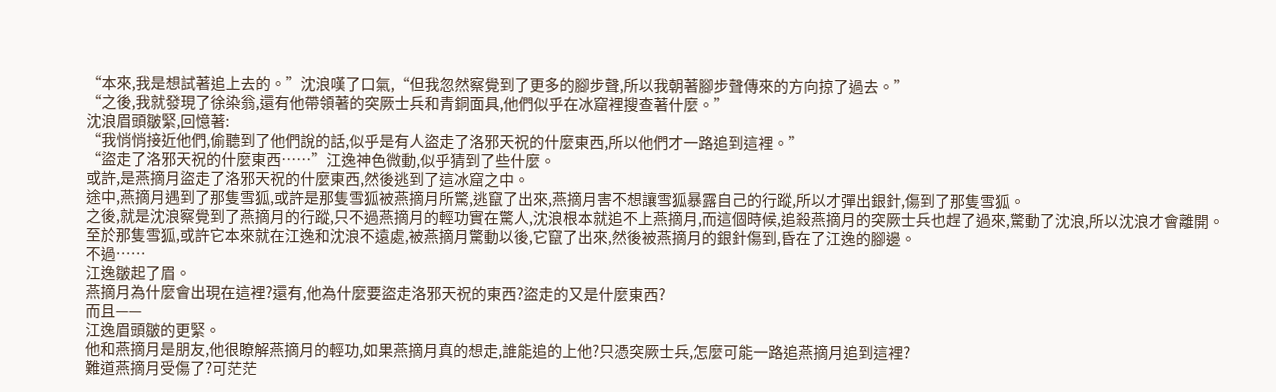“本來,我是想試著追上去的。”沈浪嘆了口氣,“但我忽然察覺到了更多的腳步聲,所以我朝著腳步聲傳來的方向掠了過去。”
“之後,我就發現了徐染翁,還有他帶領著的突厥士兵和青銅面具,他們似乎在冰窟裡搜查著什麼。”
沈浪眉頭皺緊,回憶著:
“我悄悄接近他們,偷聽到了他們說的話,似乎是有人盜走了洛邪天祝的什麼東西,所以他們才一路追到這裡。”
“盜走了洛邪天祝的什麼東西……”江逸神色微動,似乎猜到了些什麼。
或許,是燕摘月盜走了洛邪天祝的什麼東西,然後逃到了這冰窟之中。
途中,燕摘月遇到了那隻雪狐,或許是那隻雪狐被燕摘月所驚,逃竄了出來,燕摘月害不想讓雪狐暴露自己的行蹤,所以才彈出銀針,傷到了那隻雪狐。
之後,就是沈浪察覺到了燕摘月的行蹤,只不過燕摘月的輕功實在驚人,沈浪根本就追不上燕摘月,而這個時候,追殺燕摘月的突厥士兵也趕了過來,驚動了沈浪,所以沈浪才會離開。
至於那隻雪狐,或許它本來就在江逸和沈浪不遠處,被燕摘月驚動以後,它竄了出來,然後被燕摘月的銀針傷到,昏在了江逸的腳邊。
不過……
江逸皺起了眉。
燕摘月為什麼會出現在這裡?還有,他為什麼要盜走洛邪天祝的東西?盜走的又是什麼東西?
而且——
江逸眉頭皺的更緊。
他和燕摘月是朋友,他很瞭解燕摘月的輕功,如果燕摘月真的想走,誰能追的上他?只憑突厥士兵,怎麼可能一路追燕摘月追到這裡?
難道燕摘月受傷了?可茫茫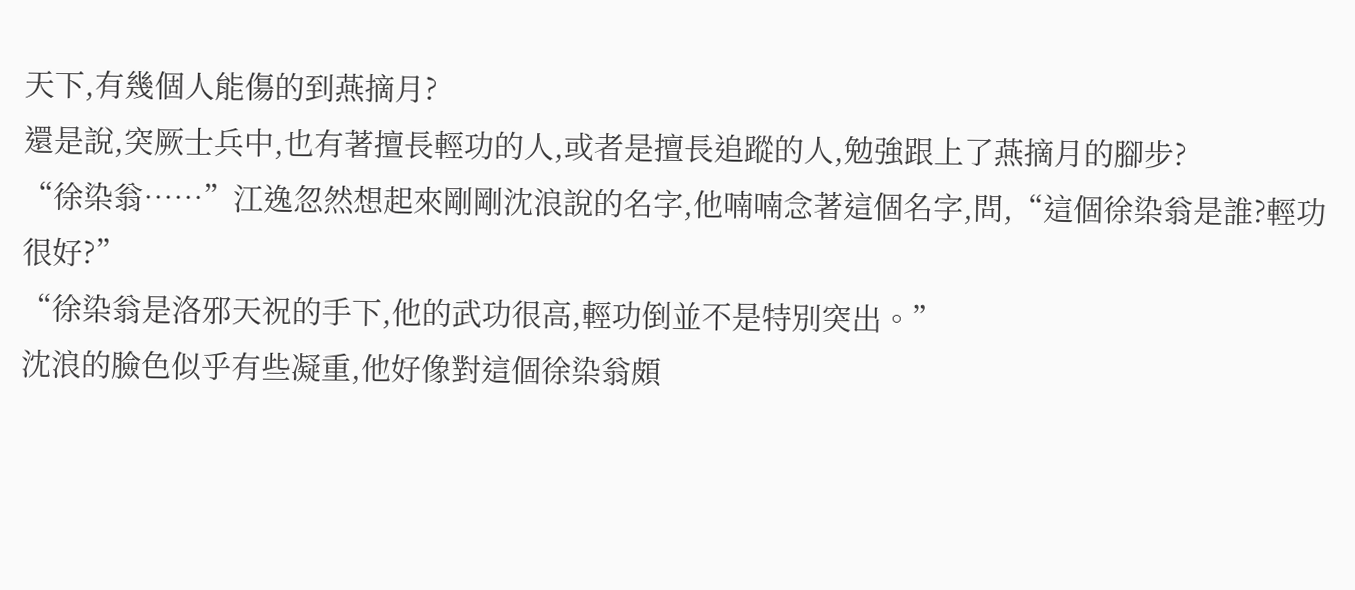天下,有幾個人能傷的到燕摘月?
還是說,突厥士兵中,也有著擅長輕功的人,或者是擅長追蹤的人,勉強跟上了燕摘月的腳步?
“徐染翁……”江逸忽然想起來剛剛沈浪說的名字,他喃喃念著這個名字,問,“這個徐染翁是誰?輕功很好?”
“徐染翁是洛邪天祝的手下,他的武功很高,輕功倒並不是特別突出。”
沈浪的臉色似乎有些凝重,他好像對這個徐染翁頗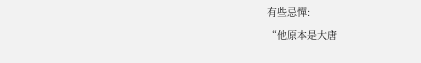有些忌憚:
“他原本是大唐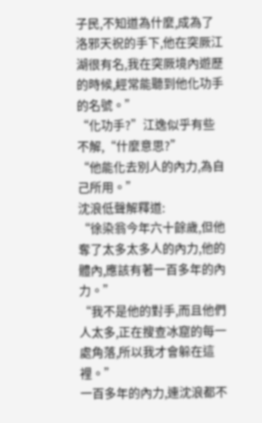子民,不知道為什麼,成為了洛邪天祝的手下,他在突厥江湖很有名,我在突厥境內遊歷的時候,經常能聽到他化功手的名號。”
“化功手?”江逸似乎有些不解,“什麼意思?”
“他能化去別人的內力,為自己所用。”
沈浪低聲解釋道:
“徐染翁今年六十餘歲,但他奪了太多太多人的內力,他的體內,應該有著一百多年的內力。”
“我不是他的對手,而且他們人太多,正在搜查冰窟的每一處角落,所以我才會躲在這裡。”
一百多年的內力,連沈浪都不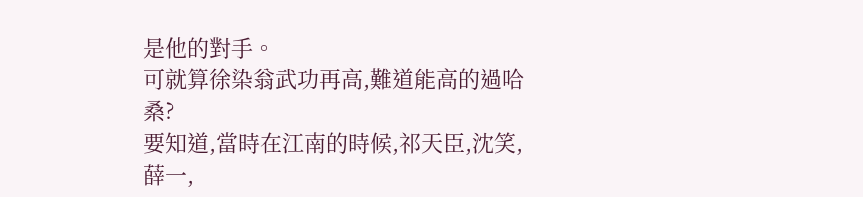是他的對手。
可就算徐染翁武功再高,難道能高的過哈桑?
要知道,當時在江南的時候,祁天臣,沈笑,薛一,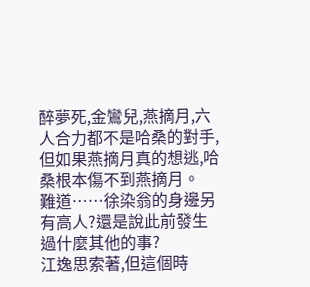醉夢死,金鸞兒,燕摘月,六人合力都不是哈桑的對手,但如果燕摘月真的想逃,哈桑根本傷不到燕摘月。
難道……徐染翁的身邊另有高人?還是說此前發生過什麼其他的事?
江逸思索著,但這個時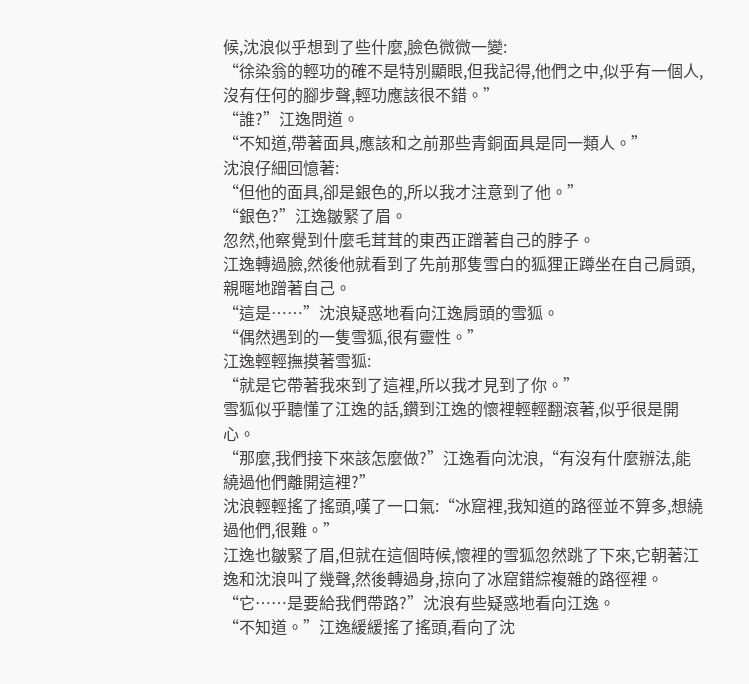候,沈浪似乎想到了些什麼,臉色微微一變:
“徐染翁的輕功的確不是特別顯眼,但我記得,他們之中,似乎有一個人,沒有任何的腳步聲,輕功應該很不錯。”
“誰?”江逸問道。
“不知道,帶著面具,應該和之前那些青銅面具是同一類人。”
沈浪仔細回憶著:
“但他的面具,卻是銀色的,所以我才注意到了他。”
“銀色?”江逸皺緊了眉。
忽然,他察覺到什麼毛茸茸的東西正蹭著自己的脖子。
江逸轉過臉,然後他就看到了先前那隻雪白的狐狸正蹲坐在自己肩頭,親暱地蹭著自己。
“這是……”沈浪疑惑地看向江逸肩頭的雪狐。
“偶然遇到的一隻雪狐,很有靈性。”
江逸輕輕撫摸著雪狐:
“就是它帶著我來到了這裡,所以我才見到了你。”
雪狐似乎聽懂了江逸的話,鑽到江逸的懷裡輕輕翻滾著,似乎很是開心。
“那麼,我們接下來該怎麼做?”江逸看向沈浪,“有沒有什麼辦法,能繞過他們離開這裡?”
沈浪輕輕搖了搖頭,嘆了一口氣:“冰窟裡,我知道的路徑並不算多,想繞過他們,很難。”
江逸也皺緊了眉,但就在這個時候,懷裡的雪狐忽然跳了下來,它朝著江逸和沈浪叫了幾聲,然後轉過身,掠向了冰窟錯綜複雜的路徑裡。
“它……是要給我們帶路?”沈浪有些疑惑地看向江逸。
“不知道。”江逸緩緩搖了搖頭,看向了沈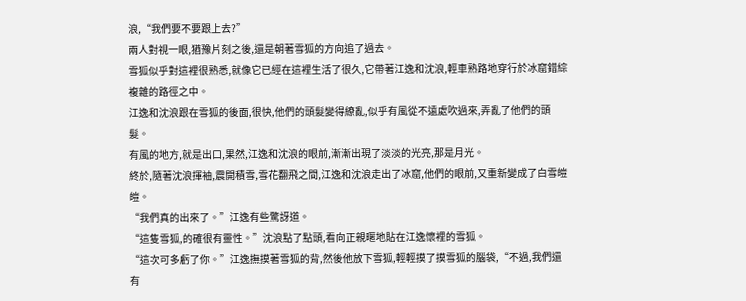浪,“我們要不要跟上去?”
兩人對視一眼,猶豫片刻之後,還是朝著雪狐的方向追了過去。
雪狐似乎對這裡很熟悉,就像它已經在這裡生活了很久,它帶著江逸和沈浪,輕車熟路地穿行於冰窟錯綜複雜的路徑之中。
江逸和沈浪跟在雪狐的後面,很快,他們的頭髮變得繚亂,似乎有風從不遠處吹過來,弄亂了他們的頭髮。
有風的地方,就是出口,果然,江逸和沈浪的眼前,漸漸出現了淡淡的光亮,那是月光。
終於,隨著沈浪揮袖,震開積雪,雪花翻飛之間,江逸和沈浪走出了冰窟,他們的眼前,又重新變成了白雪皚皚。
“我們真的出來了。”江逸有些驚訝道。
“這隻雪狐,的確很有靈性。”沈浪點了點頭,看向正親暱地貼在江逸懷裡的雪狐。
“這次可多虧了你。”江逸撫摸著雪狐的背,然後他放下雪狐,輕輕摸了摸雪狐的腦袋,“不過,我們還有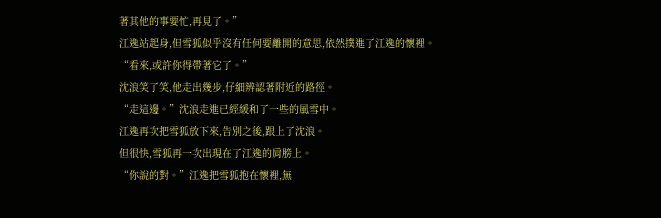著其他的事要忙,再見了。”
江逸站起身,但雪狐似乎沒有任何要離開的意思,依然撲進了江逸的懷裡。
“看來,或許你得帶著它了。”
沈浪笑了笑,他走出幾步,仔細辨認著附近的路徑。
“走這邊。”沈浪走進已經緩和了一些的風雪中。
江逸再次把雪狐放下來,告別之後,跟上了沈浪。
但很快,雪狐再一次出現在了江逸的肩膀上。
“你說的對。”江逸把雪狐抱在懷裡,無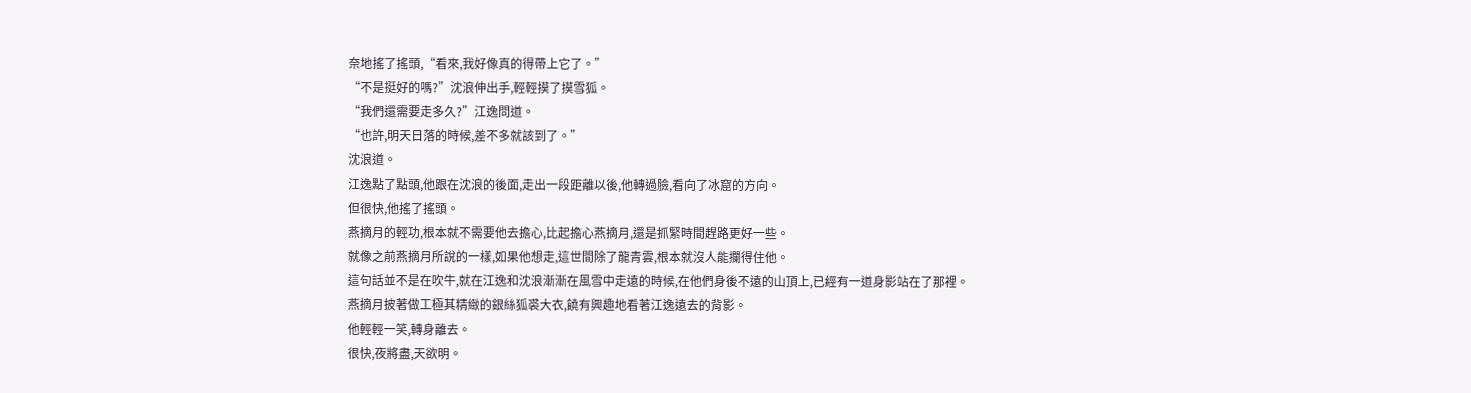奈地搖了搖頭,“看來,我好像真的得帶上它了。”
“不是挺好的嗎?”沈浪伸出手,輕輕摸了摸雪狐。
“我們還需要走多久?”江逸問道。
“也許,明天日落的時候,差不多就該到了。”
沈浪道。
江逸點了點頭,他跟在沈浪的後面,走出一段距離以後,他轉過臉,看向了冰窟的方向。
但很快,他搖了搖頭。
燕摘月的輕功,根本就不需要他去擔心,比起擔心燕摘月,還是抓緊時間趕路更好一些。
就像之前燕摘月所說的一樣,如果他想走,這世間除了龍青雲,根本就沒人能攔得住他。
這句話並不是在吹牛,就在江逸和沈浪漸漸在風雪中走遠的時候,在他們身後不遠的山頂上,已經有一道身影站在了那裡。
燕摘月披著做工極其精緻的銀絲狐裘大衣,饒有興趣地看著江逸遠去的背影。
他輕輕一笑,轉身離去。
很快,夜將盡,天欲明。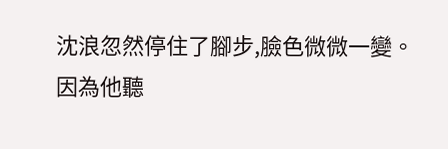沈浪忽然停住了腳步,臉色微微一變。
因為他聽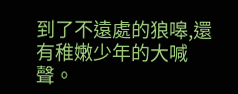到了不遠處的狼嗥,還有稚嫩少年的大喊聲。